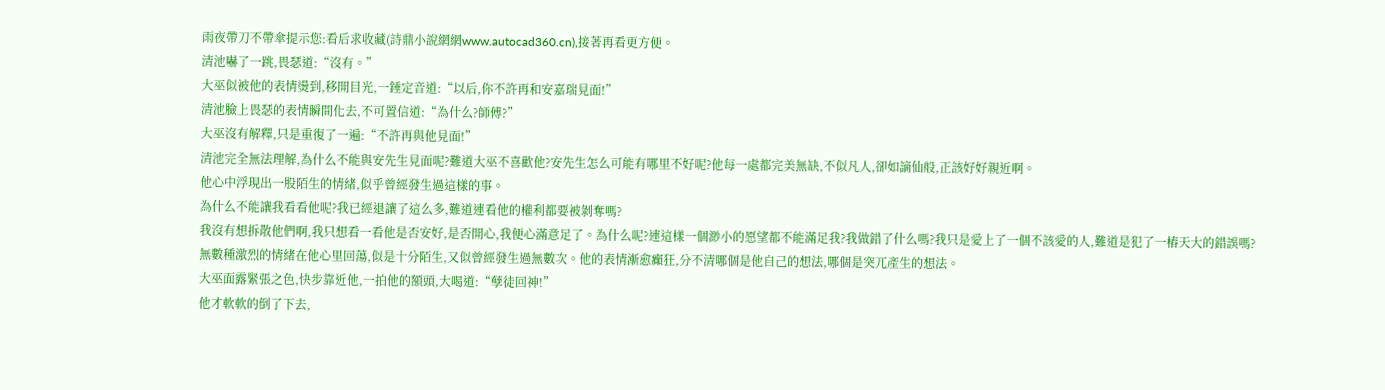雨夜帶刀不帶傘提示您:看后求收藏(詩鼎小說網網www.autocad360.cn),接著再看更方便。
清池嚇了一跳,畏瑟道:“沒有。”
大巫似被他的表情燙到,移開目光,一錘定音道:“以后,你不許再和安嘉瑞見面!”
清池臉上畏瑟的表情瞬間化去,不可置信道:“為什么?師傅?”
大巫沒有解釋,只是重復了一遍:“不許再與他見面!”
清池完全無法理解,為什么不能與安先生見面呢?難道大巫不喜歡他?安先生怎么可能有哪里不好呢?他每一處都完美無缺,不似凡人,卻如謫仙般,正該好好親近啊。
他心中浮現出一股陌生的情緒,似乎曾經發生過這樣的事。
為什么不能讓我看看他呢?我已經退讓了這么多,難道連看他的權利都要被剝奪嗎?
我沒有想拆散他們啊,我只想看一看他是否安好,是否開心,我便心滿意足了。為什么呢?連這樣一個渺小的愿望都不能滿足我?我做錯了什么嗎?我只是愛上了一個不該愛的人,難道是犯了一樁天大的錯誤嗎?
無數種激烈的情緒在他心里回蕩,似是十分陌生,又似曾經發生過無數次。他的表情漸愈癲狂,分不清哪個是他自己的想法,哪個是突兀產生的想法。
大巫面露緊張之色,快步靠近他,一拍他的額頭,大喝道:“孽徒回神!”
他才軟軟的倒了下去,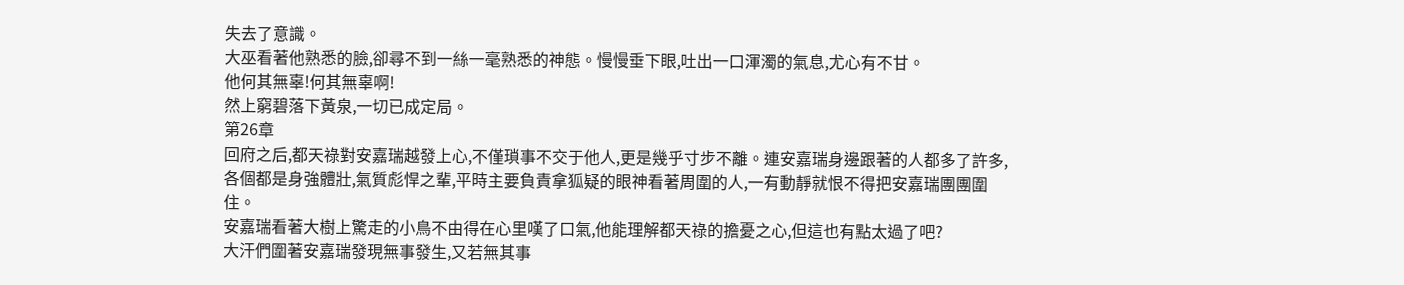失去了意識。
大巫看著他熟悉的臉,卻尋不到一絲一毫熟悉的神態。慢慢垂下眼,吐出一口渾濁的氣息,尤心有不甘。
他何其無辜!何其無辜啊!
然上窮碧落下黃泉,一切已成定局。
第26章
回府之后,都天祿對安嘉瑞越發上心,不僅瑣事不交于他人,更是幾乎寸步不離。連安嘉瑞身邊跟著的人都多了許多,各個都是身強體壯,氣質彪悍之輩,平時主要負責拿狐疑的眼神看著周圍的人,一有動靜就恨不得把安嘉瑞團團圍住。
安嘉瑞看著大樹上驚走的小鳥不由得在心里嘆了口氣,他能理解都天祿的擔憂之心,但這也有點太過了吧?
大汗們圍著安嘉瑞發現無事發生,又若無其事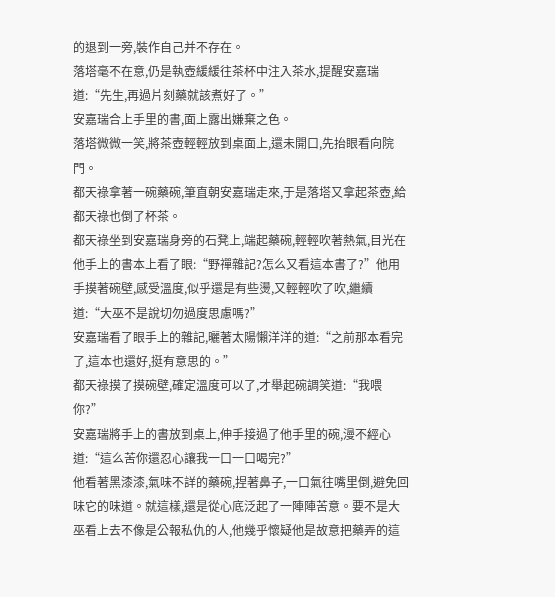的退到一旁,裝作自己并不存在。
落塔毫不在意,仍是執壺緩緩往茶杯中注入茶水,提醒安嘉瑞道:“先生,再過片刻藥就該煮好了。”
安嘉瑞合上手里的書,面上露出嫌棄之色。
落塔微微一笑,將茶壺輕輕放到桌面上,還未開口,先抬眼看向院門。
都天祿拿著一碗藥碗,筆直朝安嘉瑞走來,于是落塔又拿起茶壺,給都天祿也倒了杯茶。
都天祿坐到安嘉瑞身旁的石凳上,端起藥碗,輕輕吹著熱氣,目光在他手上的書本上看了眼:“野禪雜記?怎么又看這本書了?”他用手摸著碗壁,感受溫度,似乎還是有些燙,又輕輕吹了吹,繼續道:“大巫不是說切勿過度思慮嗎?”
安嘉瑞看了眼手上的雜記,曬著太陽懶洋洋的道:“之前那本看完了,這本也還好,挺有意思的。”
都天祿摸了摸碗壁,確定溫度可以了,才舉起碗調笑道:“我喂你?”
安嘉瑞將手上的書放到桌上,伸手接過了他手里的碗,漫不經心道:“這么苦你還忍心讓我一口一口喝完?”
他看著黑漆漆,氣味不詳的藥碗,捏著鼻子,一口氣往嘴里倒,避免回味它的味道。就這樣,還是從心底泛起了一陣陣苦意。要不是大巫看上去不像是公報私仇的人,他幾乎懷疑他是故意把藥弄的這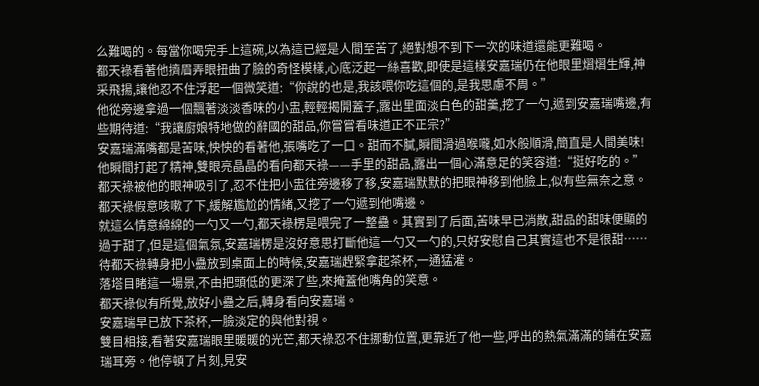么難喝的。每當你喝完手上這碗,以為這已經是人間至苦了,絕對想不到下一次的味道還能更難喝。
都天祿看著他擠眉弄眼扭曲了臉的奇怪模樣,心底泛起一絲喜歡,即使是這樣安嘉瑞仍在他眼里熠熠生輝,神采飛揚,讓他忍不住浮起一個微笑道:“你說的也是,我該喂你吃這個的,是我思慮不周。”
他從旁邊拿過一個飄著淡淡香味的小盅,輕輕揭開蓋子,露出里面淡白色的甜羹,挖了一勺,遞到安嘉瑞嘴邊,有些期待道:“我讓廚娘特地做的辭國的甜品,你嘗嘗看味道正不正宗?”
安嘉瑞滿嘴都是苦味,怏怏的看著他,張嘴吃了一口。甜而不膩,瞬間滑過喉嚨,如水般順滑,簡直是人間美味!
他瞬間打起了精神,雙眼亮晶晶的看向都天祿——手里的甜品,露出一個心滿意足的笑容道:“挺好吃的。”
都天祿被他的眼神吸引了,忍不住把小盅往旁邊移了移,安嘉瑞默默的把眼神移到他臉上,似有些無奈之意。
都天祿假意咳嗽了下,緩解尷尬的情緒,又挖了一勺遞到他嘴邊。
就這么情意綿綿的一勺又一勺,都天祿楞是喂完了一整蠱。其實到了后面,苦味早已消散,甜品的甜味便顯的過于甜了,但是這個氣氛,安嘉瑞楞是沒好意思打斷他這一勺又一勺的,只好安慰自己其實這也不是很甜……
待都天祿轉身把小蠱放到桌面上的時候,安嘉瑞趕緊拿起茶杯,一通猛灌。
落塔目睹這一場景,不由把頭低的更深了些,來掩蓋他嘴角的笑意。
都天祿似有所覺,放好小蠱之后,轉身看向安嘉瑞。
安嘉瑞早已放下茶杯,一臉淡定的與他對視。
雙目相接,看著安嘉瑞眼里暖暖的光芒,都天祿忍不住挪動位置,更靠近了他一些,呼出的熱氣滿滿的鋪在安嘉瑞耳旁。他停頓了片刻,見安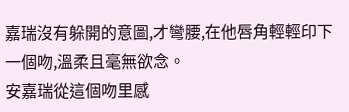嘉瑞沒有躲開的意圖,才彎腰,在他唇角輕輕印下一個吻,溫柔且毫無欲念。
安嘉瑞從這個吻里感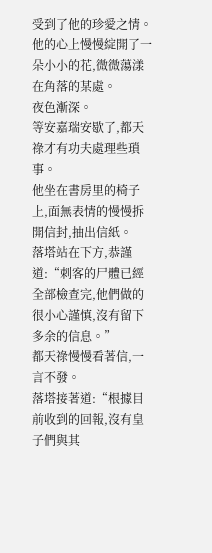受到了他的珍愛之情。
他的心上慢慢綻開了一朵小小的花,微微蕩漾在角落的某處。
夜色漸深。
等安嘉瑞安歇了,都天祿才有功夫處理些瑣事。
他坐在書房里的椅子上,面無表情的慢慢拆開信封,抽出信紙。
落塔站在下方,恭謹道:“刺客的尸體已經全部檢查完,他們做的很小心謹慎,沒有留下多余的信息。”
都天祿慢慢看著信,一言不發。
落塔接著道:“根據目前收到的回報,沒有皇子們與其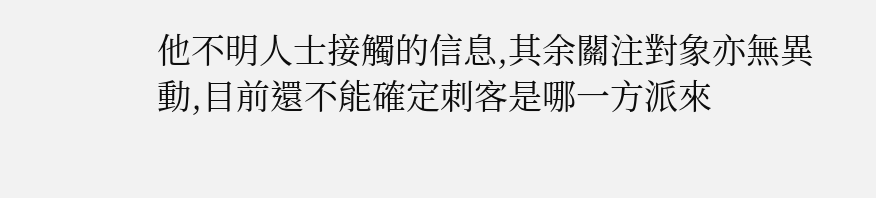他不明人士接觸的信息,其余關注對象亦無異動,目前還不能確定刺客是哪一方派來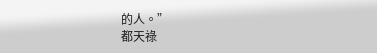的人。”
都天祿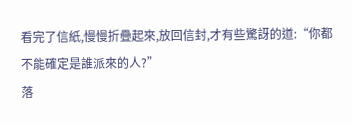看完了信紙,慢慢折疊起來,放回信封,才有些驚訝的道:“你都不能確定是誰派來的人?”
落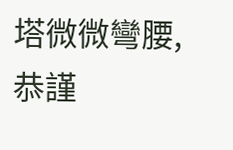塔微微彎腰,恭謹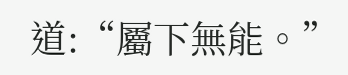道:“屬下無能。”